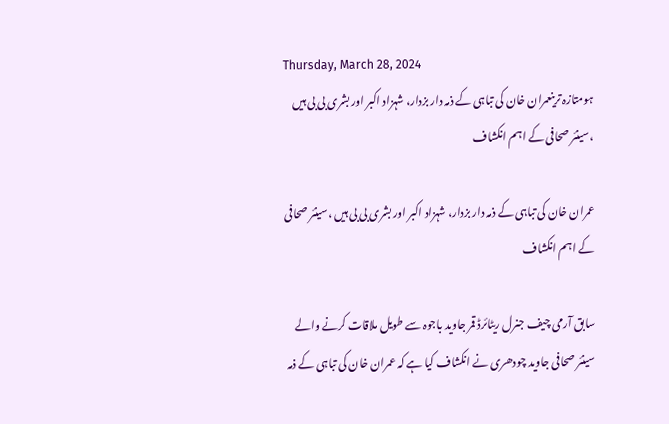Thursday, March 28, 2024
ہومتازہ ترینعمران خان کی تباہی کے ذمہ دار بزدار، شہزاد اکبر اور بشری بی بی ہیں ،سینئر صحافی کے اہم انکشاف

عمران خان کی تباہی کے ذمہ دار بزدار، شہزاد اکبر اور بشری بی بی ہیں ،سینئر صحافی کے اہم انکشاف

سابق آرمی چیف جنرل ریٹائرڈ قمر جاوید باجوہ سے طویل ملاقات کرنے والے سینئر صحافی جاوید چودھری نے انکشاف کیا ہے کہ عمران خان کی تباہی کے ذمہ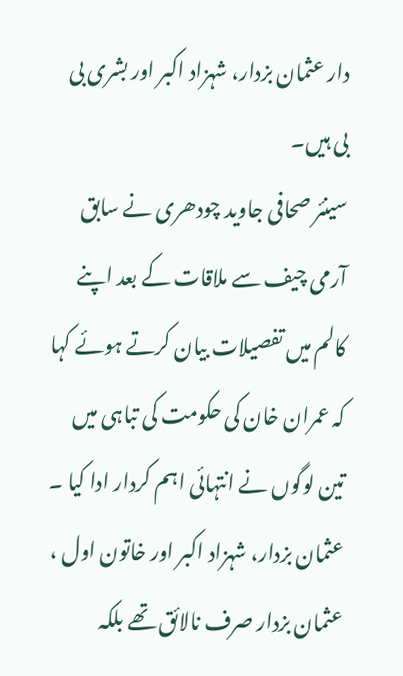دار عثمان بزدار، شہزاد اکبر اور بشری بی بی ہیں۔
سینئر صحافی جاوید چودھری نے سابق آرمی چیف سے ملاقات کے بعد اپنے کالم میں تفصیلات بیان کرتے ہوئے کہا کہ عمران خان کی حکومت کی تباہی میں تین لوگوں نے انتہائی اہم کردار ادا کیا ۔ عثمان بزدار، شہزاد اکبر اور خاتون اول ، عثمان بزدار صرف نالائق تھے بلکہ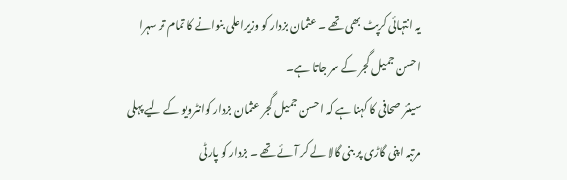یہ انتہائی کرپٹ بھی تھے ۔ عثمان بزدار کو وزیراعلی بنوانے کا تمام تر سہرا احسن جمیل گجر کے سر جاتا ہے۔
سینئر صحافی کا کہنا ہے کہ احسن جمیل گجر عثمان بزدار کوانٹرویو کے لیے پہلی مرتبہ اپنی گاڑی پر بنی گالا لے کر آئے تھے ۔ بزدار کو پارٹی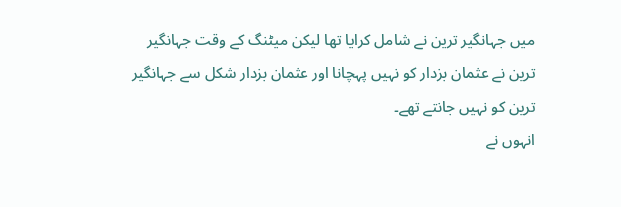میں جہانگیر ترین نے شامل کرایا تھا لیکن میٹنگ کے وقت جہانگیر ترین نے عثمان بزدار کو نہیں پہچانا اور عثمان بزدار شکل سے جہانگیر ترین کو نہیں جانتے تھے۔
انہوں نے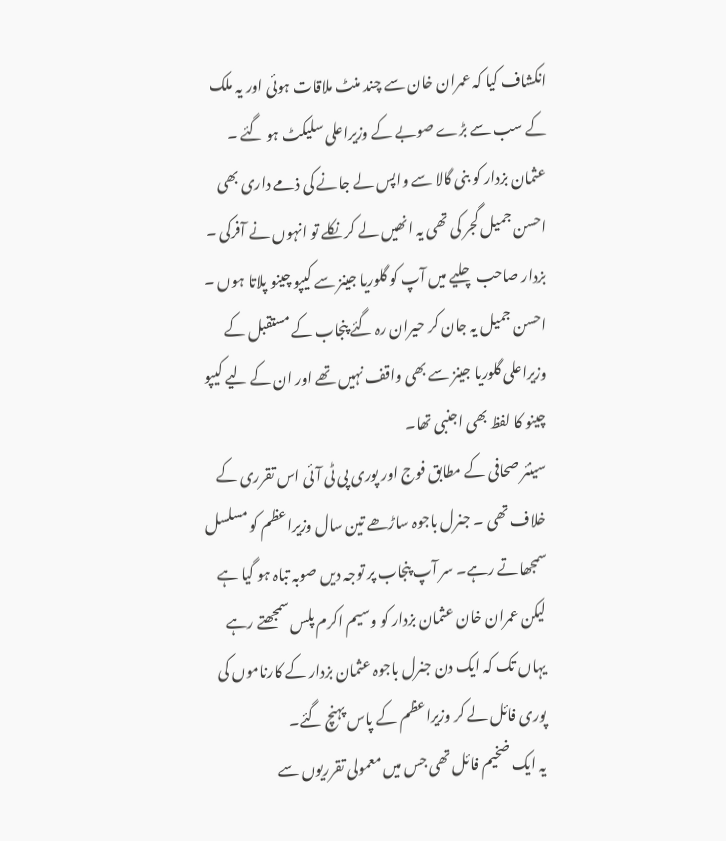انکشاف کیا کہ عمران خان سے چند منٹ ملاقات ہوئی اور یہ ملک کے سب سے بڑے صوبے کے وزیراعلی سلیکٹ ہو گئے ۔ عثمان بزدار کو بنی گالا سے واپس لے جانے کی ذمے داری بھی احسن جمیل گجر کی تھی یہ انھیں لے کر نکلے تو انہوں نے آفرکی ۔ بزدار صاحب چلیے میں آپ کو گلوریا جینز سے کیپو چینو پلاتا ہوں ۔ احسن جمیل یہ جان کر حیران رہ گئے پنجاب کے مستقبل کے وزیراعلی گلوریا جینز سے بھی واقف نہیں تھے اور ان کے لیے کیپو چینو کا لفظ بھی اجنبی تھا۔
سینئر صحافی کے مطابق فوج اور پوری پی ٹی آئی اس تقرری کے خلاف تھی ۔ جنرل باجوہ ساڑھے تین سال وزیراعظم کو مسلسل سمجھاتے رہے۔ سر آپ پنجاب پر توجہ دیں صوبہ تباہ ہو گیا ہے لیکن عمران خان عثمان بزدار کو وسیم اکرم پلس سمجھتے رہے یہاں تک کہ ایک دن جنرل باجوہ عثمان بزدار کے کارناموں کی پوری فائل لے کر وزیراعظم کے پاس پہنچ گئے۔
یہ ایک ضخیم فائل تھی جس میں معمولی تقرریوں سے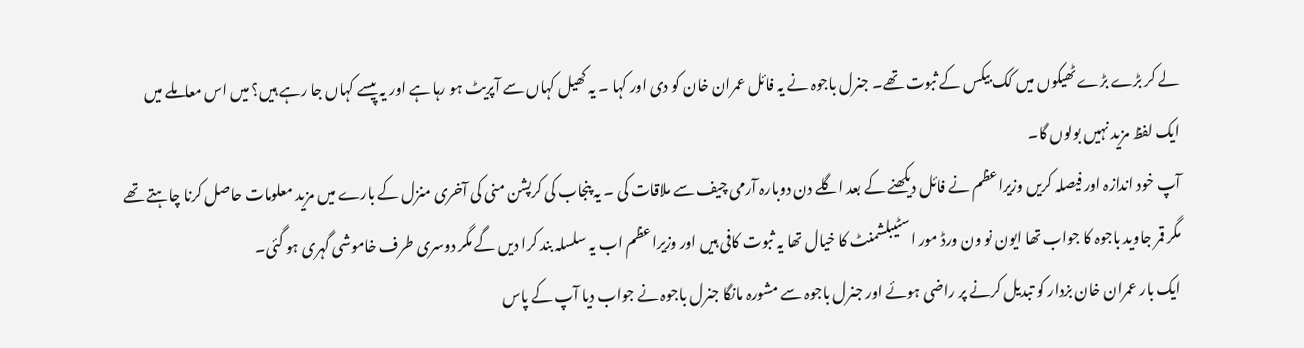لے کر بڑے بڑے ٹھیکوں میں کک بیکس کے ثبوت تھے۔ جنرل باجوہ نے یہ فائل عمران خان کو دی اور کہا ۔ یہ کھیل کہاں سے آپریٹ ہو رہا ہے اور یہ پیسے کہاں جا رہے ہیں؟ میں اس معاملے میں ایک لفظ مزید نہیں بولوں گا۔
آپ خود اندازہ اور فیصلہ کریں وزیراعظم نے فائل دیکھنے کے بعد اگلے دن دوبارہ آرمی چیف سے ملاقات کی ۔ یہ پنجاب کی کرپشن منی کی آخری منزل کے بارے میں مزید معلومات حاصل کرنا چاہتے تھے مگر قمر جاوید باجوہ کا جواب تھا ایون نو ون ورڈ مور اسٹیبلشمنٹ کا خیال تھا یہ ثبوت کافی ہیں اور وزیراعظم اب یہ سلسلہ بند کرا دیں گے مگر دوسری طرف خاموشی گہری ہو گئی۔
ایک بار عمران خان بزدار کو تبدیل کرنے پر راضی ہوئے اور جنرل باجوہ سے مشورہ مانگا جنرل باجوہ نے جواب دیا آپ کے پاس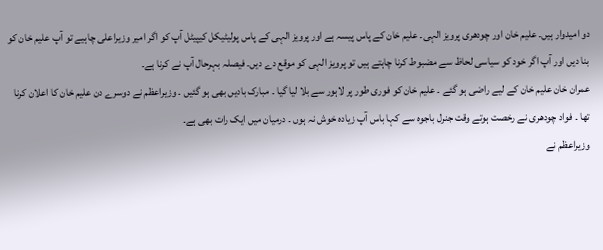دو امیدوار ہیں۔ علیم خان اور چودھری پرویز الہی۔ علیم خان کے پاس پیسہ ہے اور پرویز الہی کے پاس پولیٹیکل کیپیٹل آپ کو اگر امیر وزیراعلی چاہیے تو آپ علیم خان کو بنا دیں اور آپ اگر خود کو سیاسی لحاظ سے مضبوط کرنا چاہتے ہیں تو پرویز الہی کو موقع دے دیں۔ فیصلہ بہرحال آپ نے کرنا ہے۔
عمران خان علیم خان کے لیے راضی ہو گئے ۔ علیم خان کو فوری طور پر لاہور سے بلا لیا گیا ۔ مبارک بادیں بھی ہو گئیں ۔ وزیراعظم نے دوسرے دن علیم خان کا اعلان کرنا تھا ۔ فواد چودھری نے رخصت ہوتے وقت جنرل باجوہ سے کہا باس آپ زیادہ خوش نہ ہوں ۔ درمیان میں ایک رات بھی ہے۔
وزیراعظم نے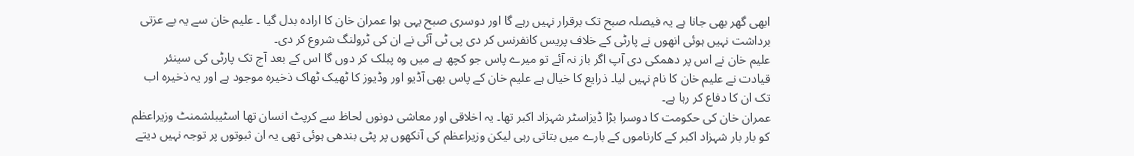ابھی گھر بھی جانا ہے یہ فیصلہ صبح تک برقرار نہیں رہے گا اور دوسری صبح یہی ہوا عمران خان کا ارادہ بدل گیا ۔ علیم خان سے یہ بے عزتی برداشت نہیں ہوئی انھوں نے پارٹی کے خلاف پریس کانفرنس کر دی پی ٹی آئی نے ان کی ٹرولنگ شروع کر دی۔
علیم خان نے اس پر دھمکی دی آپ اگر باز نہ آئے تو میرے پاس جو کچھ ہے میں وہ پبلک کر دوں گا اس کے بعد آج تک پارٹی کی سینئر قیادت نے علیم خان کا نام نہیں لیا۔ ذرایع کا خیال ہے علیم خان کے پاس بھی آڈیو اور وڈیوز کا ٹھیک ٹھاک ذخیرہ موجود ہے اور یہ ذخیرہ اب تک ان کا دفاع کر رہا ہے۔
عمران خان کی حکومت کا دوسرا بڑا ڈیزاسٹر شہزاد اکبر تھا۔ یہ اخلاقی اور معاشی دونوں لحاظ سے کرپٹ انسان تھا اسٹیبلشمنٹ وزیراعظم کو بار بار شہزاد اکبر کے کارناموں کے بارے میں بتاتی رہی لیکن وزیراعظم کی آنکھوں پر پٹی بندھی ہوئی تھی یہ ان ثبوتوں پر توجہ نہیں دیتے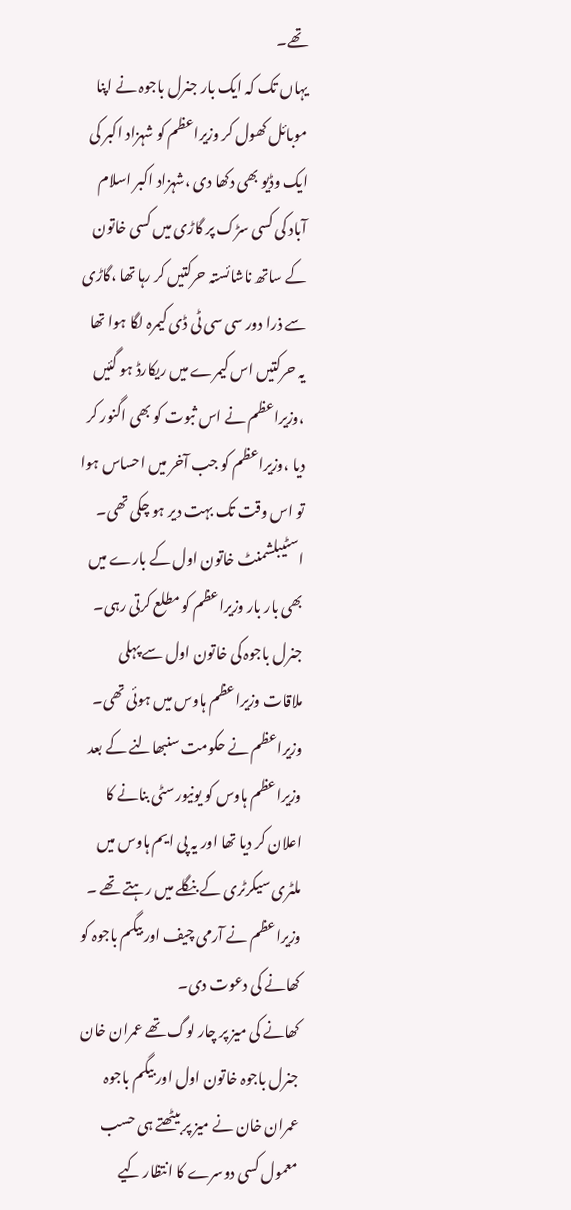تھے۔
یہاں تک کہ ایک بار جنرل باجوہ نے اپنا موبائل کھول کر وزیراعظم کو شہزاد اکبر کی ایک وڈیو بھی دکھا دی ،شہزاد اکبر اسلام آباد کی کسی سڑک پر گاڑی میں کسی خاتون کے ساتھ ناشائستہ حرکتیں کر رہا تھا ،گاڑی سے ذرا دور سی سی ٹی ڈی کیمرہ لگا ہوا تھا یہ حرکتیں اس کیمرے میں ریکارڈ ہو گئیں ،وزیراعظم نے اس ثبوت کو بھی اگنور کر دیا ،وزیراعظم کو جب آخر میں احساس ہوا تو اس وقت تک بہت دیر ہو چکی تھی۔
اسٹیبلشمنٹ خاتون اول کے بارے میں بھی بار بار وزیراعظم کو مطلع کرتی رہی۔ جنرل باجوہ کی خاتون اول سے پہلی ملاقات وزیراعظم ہاوس میں ہوئی تھی۔ وزیراعظم نے حکومت سنبھالنے کے بعد وزیراعظم ہاوس کو یونیورسٹی بنانے کا اعلان کر دیا تھا اور یہ پی ایم ہاوس میں ملٹری سیکرٹری کے بنگلے میں رہتے تھے ۔ وزیراعظم نے آرمی چیف اور بیگم باجوہ کو کھانے کی دعوت دی۔
کھانے کی میز پر چار لوگ تھے عمران خان جنرل باجوہ خاتون اول اور بیگم باجوہ عمران خان نے میز پر بیٹھتے ہی حسب معمول کسی دوسرے کا انتظار کیے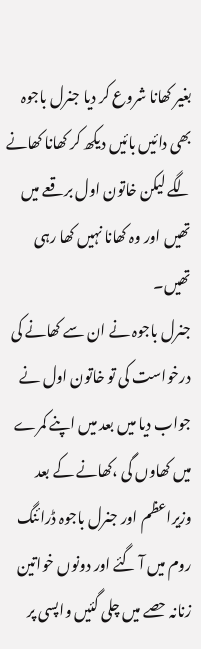بغیر کھانا شروع کر دیا جنرل باجوہ بھی دائیں بائیں دیکھ کر کھانا کھانے لگے لیکن خاتون اول برقعے میں تھیں اور وہ کھانا نہیں کھا رہی تھیں۔
جنرل باجوہ نے ان سے کھانے کی درخواست کی تو خاتون اول نے جواب دیا میں بعد میں اپنے کمرے میں کھاوں گی ،کھانے کے بعد وزیراعظم اور جنرل باجوہ ڈرائنگ روم میں آ گئے اور دونوں خواتین زنانہ حصے میں چلی گئیں واپسی پر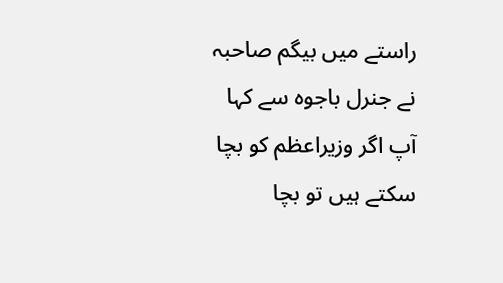راستے میں بیگم صاحبہ نے جنرل باجوہ سے کہا آپ اگر وزیراعظم کو بچا سکتے ہیں تو بچا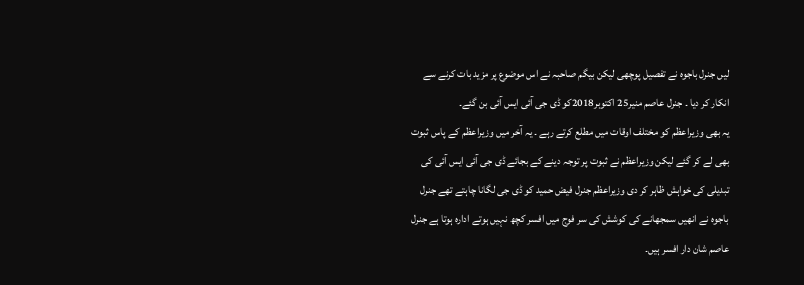لیں جنرل باجوہ نے تفصیل پوچھی لیکن بیگم صاحبہ نے اس موضوع پر مزید بات کرنے سے انکار کر دیا ۔ جنرل عاصم منیر25 اکتوبر2018کو ڈی جی آئی ایس آئی بن گئے۔
یہ بھی وزیراعظم کو مختلف اوقات میں مطلع کرتے رہے ۔ یہ آخر میں وزیراعظم کے پاس ثبوت بھی لے کر گئے لیکن وزیراعظم نے ثبوت پر توجہ دینے کے بجائے ڈی جی آئی ایس آئی کی تبدیلی کی خواہش ظاہر کر دی وزیراعظم جنرل فیض حمید کو ڈی جی لگانا چاہتے تھے جنرل باجوہ نے انھیں سمجھانے کی کوشش کی سر فوج میں افسر کچھ نہیں ہوتے ادارہ ہوتا ہے جنرل عاصم شان دار افسر ہیں۔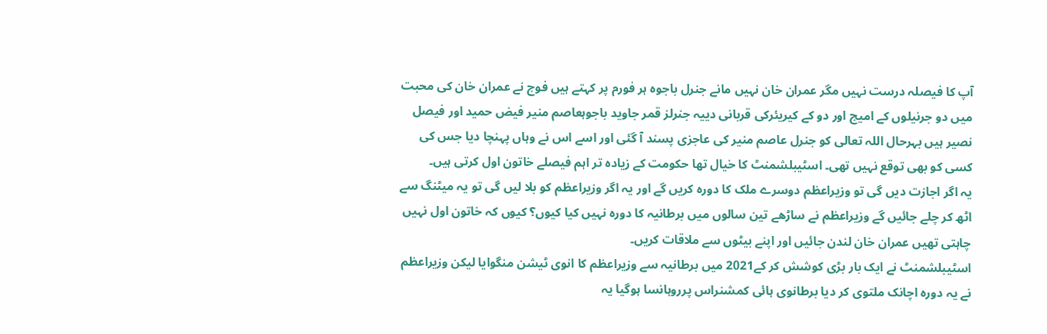آپ کا فیصلہ درست نہیں مگر عمران خان نہیں مانے جنرل باجوہ ہر فورم پر کہتے ہیں فوج نے عمران خان کی محبت میں دو جرنیلوں کے امیج اور دو کے کیریئرکی قربانی دییہ جنرلز قمر جاوید باجوہعاصم منیر فیض حمید اور فیصل نصیر ہیں بہرحال اللہ تعالی کو جنرل عاصم منیر کی عاجزی پسند آ گئی اور اسے اس نے وہاں پہنچا دیا جس کی کسی کو بھی توقع نہیں تھی۔ اسٹیبلشمنٹ کا خیال تھا حکومت کے زیادہ تر اہم فیصلے خاتون اول کرتی ہیں۔
یہ اگر اجازت دیں گی تو وزیراعظم دوسرے ملک کا دورہ کریں گے اور یہ اگر وزیراعظم کو بلا لیں گی تو یہ میٹنگ سے اٹھ کر چلے جائیں گے وزیراعظم نے ساڑھے تین سالوں میں برطانیہ کا دورہ نہیں کیا کیوں؟ کیوں کہ خاتون اول نہیں چاہتی تھیں عمران خان لندن جائیں اور اپنے بیٹوں سے ملاقات کریں۔
اسٹیبلشمنٹ نے ایک بار بڑی کوشش کر کے2021 میں برطانیہ سے وزیراعظم کا انوی ٹیشن منگوایا لیکن وزیراعظم نے یہ دورہ اچانک ملتوی کر دیا برطانوی ہائی کمشنراس پرروہانسا ہوگیا یہ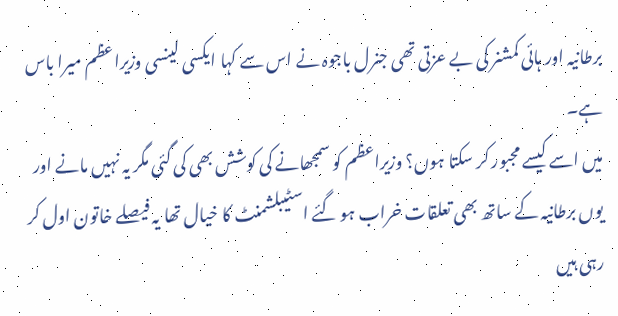برطانیہ اور ہائی کمشنر کی بے عزتی تھی جنرل باجوہ نے اس سے کہا ایکسی لینسی وزیراعظم میرا باس ہے۔
میں اسے کیسے مجبور کر سکتا ہوں؟ وزیراعظم کو سمجھانے کی کوشش بھی کی گئی مگر یہ نہیں مانے اور یوں برطانیہ کے ساتھ بھی تعلقات خراب ہو گئے اسٹیبلشمنٹ کا خیال تھا یہ فیصلے خاتون اول کر رہی ہیں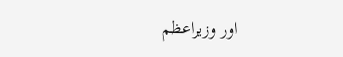اور وزیراعظم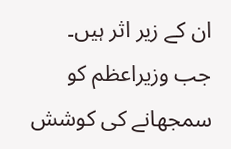ان کے زیر اثر ہیں۔
جب وزیراعظم کو سمجھانے کی کوشش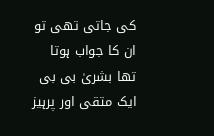کی جاتی تھی تو ان کا جواب ہوتا تھا بشریٰ بی بی ایک متقی اور پرہیز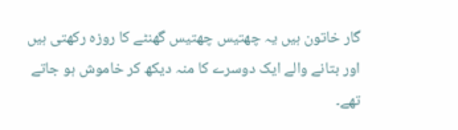گار خاتون ہیں یہ چھتیس چھتیس گھنٹے کا روزہ رکھتی ہیں اور بتانے والے ایک دوسرے کا منہ دیکھ کر خاموش ہو جاتے تھے۔